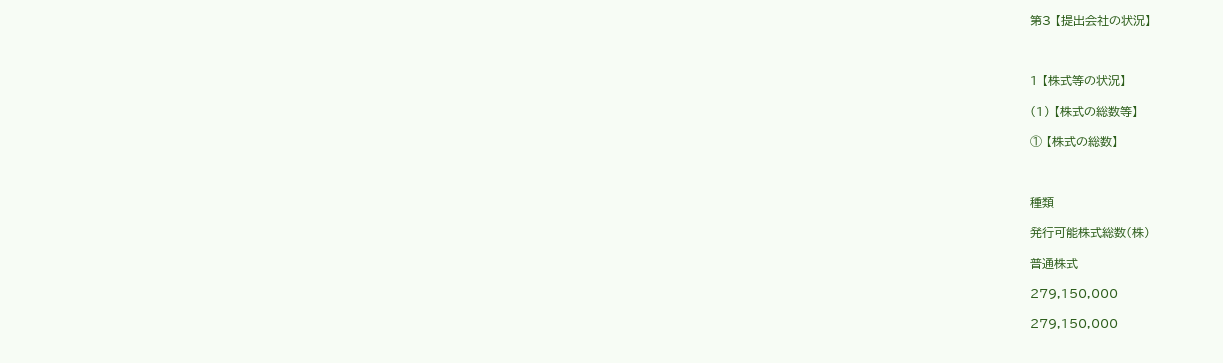第3 【提出会社の状況】



1 【株式等の状況】

(1) 【株式の総数等】

① 【株式の総数】



種類

発行可能株式総数(株)

普通株式

279,150,000

279,150,000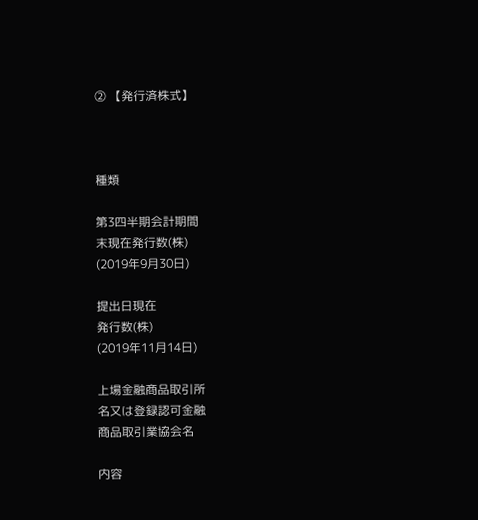② 【発行済株式】



種類

第3四半期会計期間
末現在発行数(株)
(2019年9月30日)

提出日現在
発行数(株)
(2019年11月14日)

上場金融商品取引所
名又は登録認可金融
商品取引業協会名

内容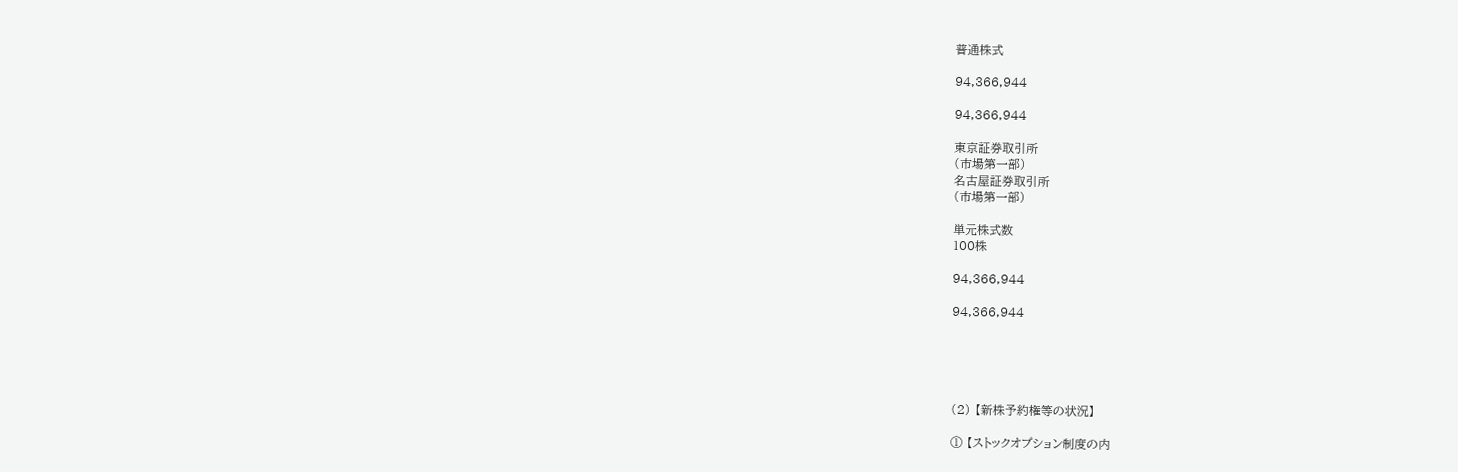普通株式

94,366,944

94,366,944

東京証券取引所
(市場第一部)
名古屋証券取引所
(市場第一部)

単元株式数
100株

94,366,944

94,366,944





(2) 【新株予約権等の状況】

① 【ストックオプション制度の内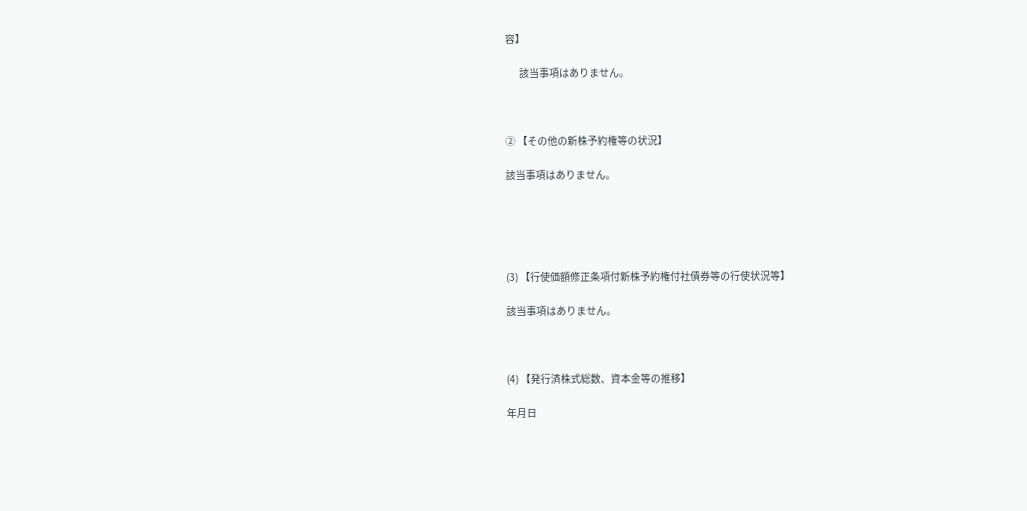容】

       該当事項はありません。



② 【その他の新株予約権等の状況】

該当事項はありません。





(3) 【行使価額修正条項付新株予約権付社債券等の行使状況等】

該当事項はありません。



(4) 【発行済株式総数、資本金等の推移】

年月日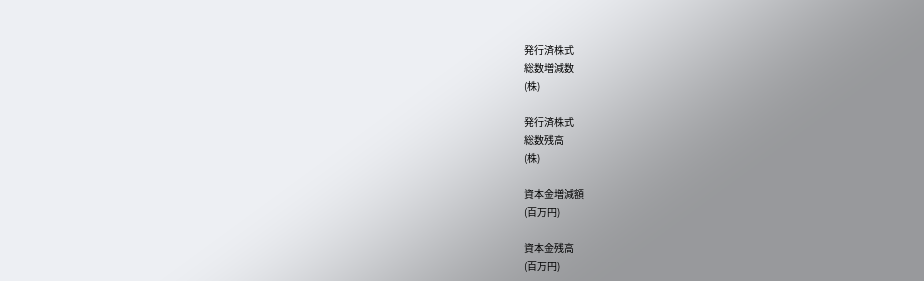発行済株式
総数増減数
(株)

発行済株式
総数残高
(株)

資本金増減額
(百万円)

資本金残高
(百万円)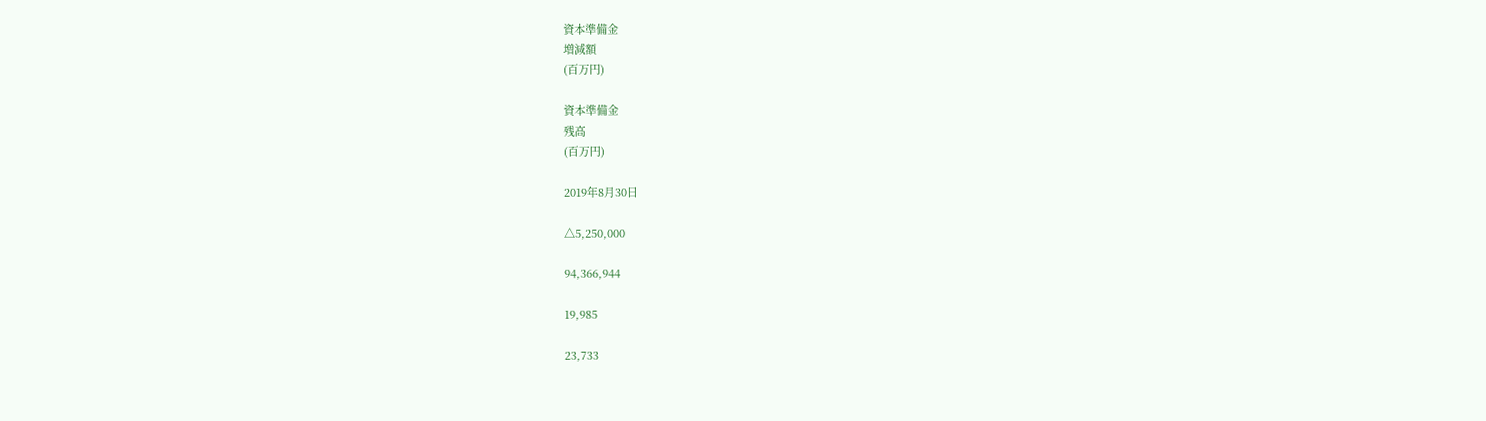資本準備金
増減額
(百万円)

資本準備金
残高
(百万円)

2019年8月30日

△5,250,000

94,366,944

19,985

23,733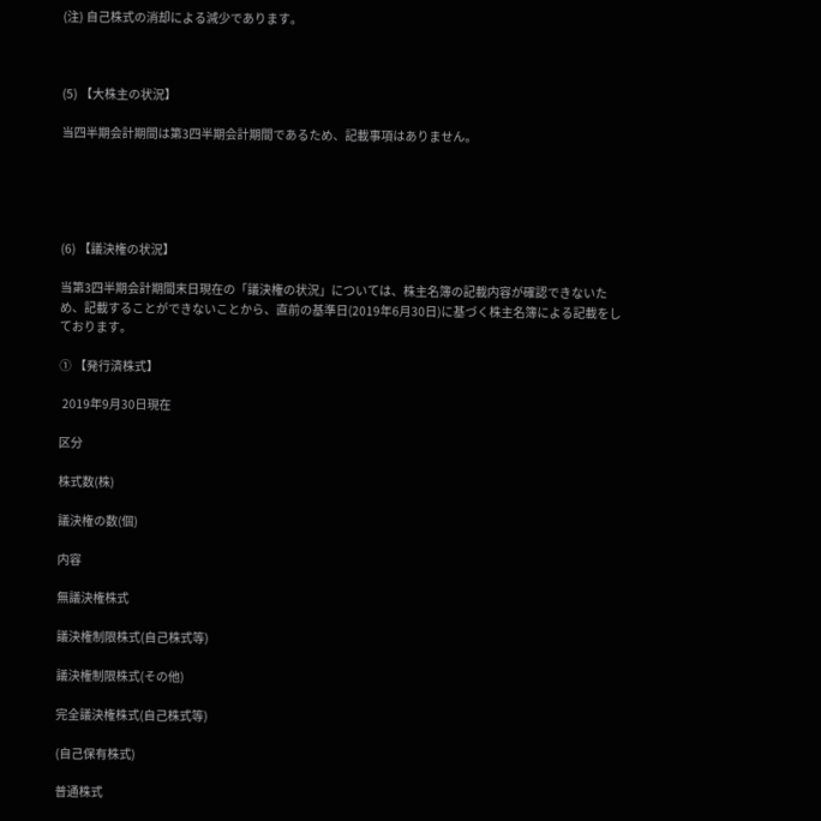(注) 自己株式の消却による減少であります。



(5) 【大株主の状況】

当四半期会計期間は第3四半期会計期間であるため、記載事項はありません。





(6) 【議決権の状況】

当第3四半期会計期間末日現在の「議決権の状況」については、株主名簿の記載内容が確認できないため、記載することができないことから、直前の基準日(2019年6月30日)に基づく株主名簿による記載をしております。

① 【発行済株式】

 2019年9月30日現在

区分

株式数(株)

議決権の数(個)

内容

無議決権株式

議決権制限株式(自己株式等)

議決権制限株式(その他)

完全議決権株式(自己株式等)

(自己保有株式)

普通株式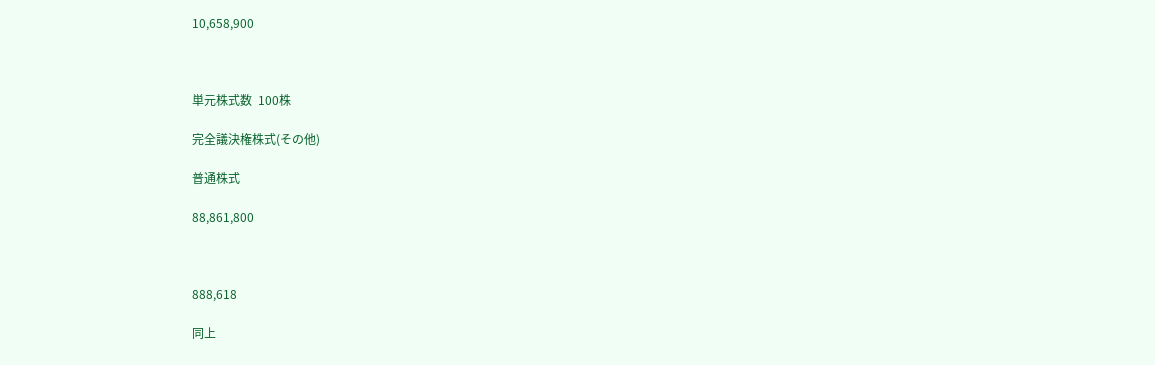10,658,900



単元株式数  100株

完全議決権株式(その他)

普通株式

88,861,800



888,618

同上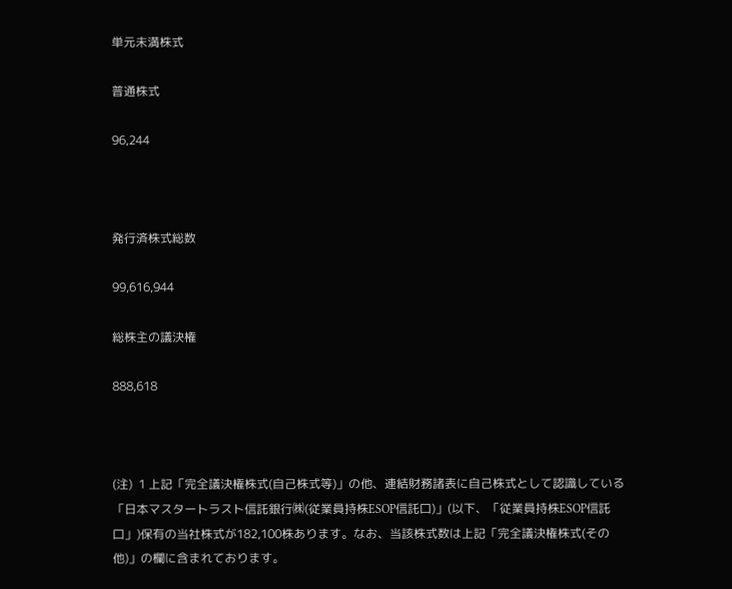単元未満株式

普通株式

96,244



発行済株式総数

99,616,944

総株主の議決権

888,618



(注)  1 上記「完全議決権株式(自己株式等)」の他、連結財務諸表に自己株式として認識している「日本マスタートラスト信託銀行㈱(従業員持株ESOP信託口)」(以下、「従業員持株ESOP信託口」)保有の当社株式が182,100株あります。なお、当該株式数は上記「完全議決権株式(その他)」の欄に含まれております。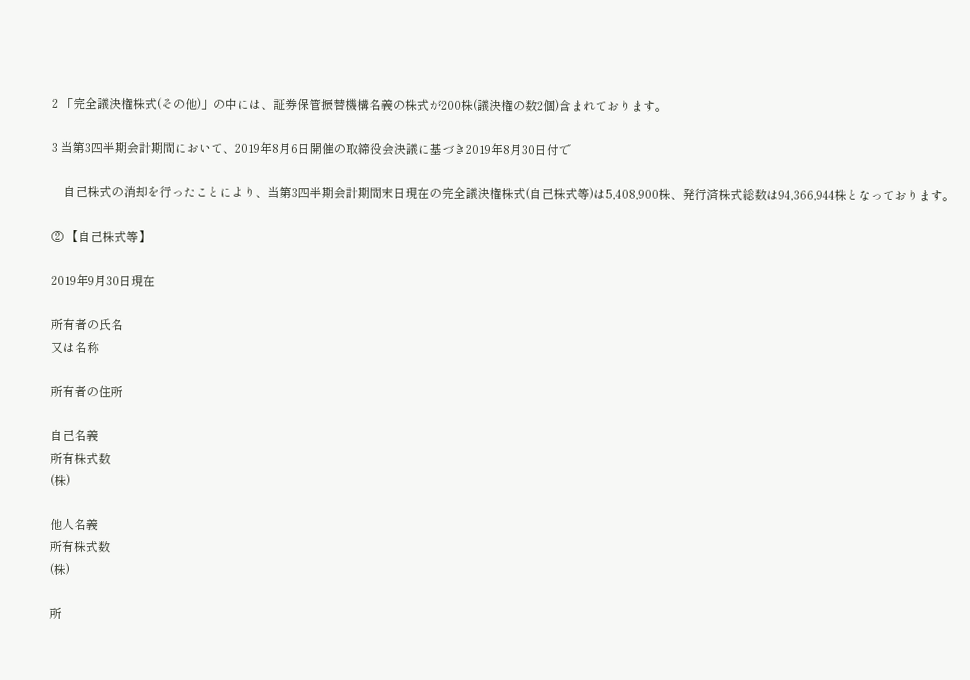2 「完全議決権株式(その他)」の中には、証券保管振替機構名義の株式が200株(議決権の数2個)含まれております。

3 当第3四半期会計期間において、2019年8月6日開催の取締役会決議に基づき2019年8月30日付で

    自己株式の消却を行ったことにより、当第3四半期会計期間末日現在の完全議決権株式(自己株式等)は5,408,900株、発行済株式総数は94,366,944株となっております。

② 【自己株式等】

2019年9月30日現在

所有者の氏名
又は名称

所有者の住所

自己名義
所有株式数
(株)

他人名義
所有株式数
(株)

所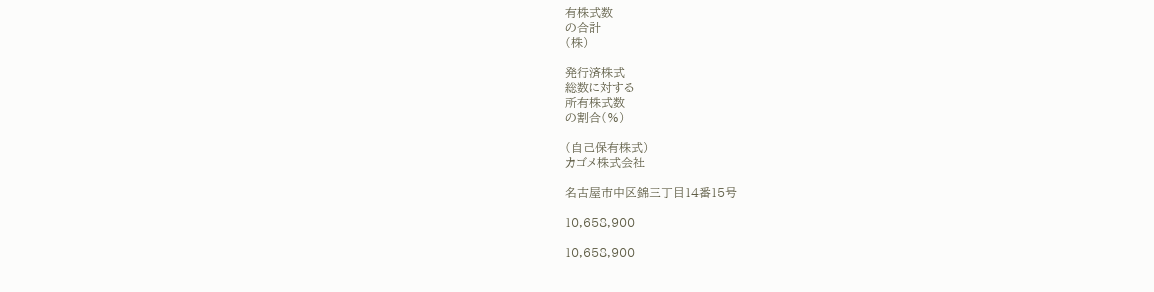有株式数
の合計
(株)

発行済株式
総数に対する
所有株式数
の割合(%)

(自己保有株式)
カゴメ株式会社

名古屋市中区錦三丁目14番15号

10,658,900

10,658,900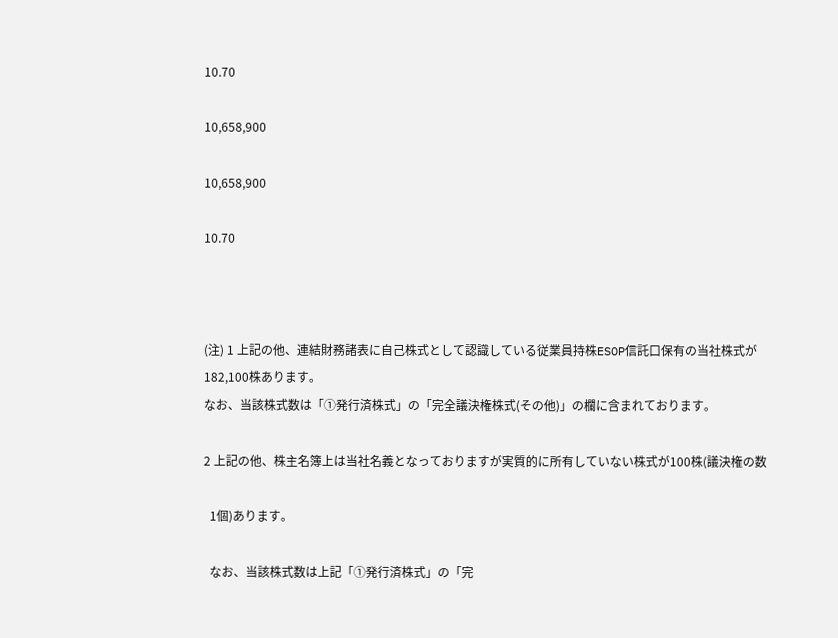10.70

10,658,900

10,658,900

10.70



(注) 1 上記の他、連結財務諸表に自己株式として認識している従業員持株ESOP信託口保有の当社株式が
182,100株あります。
なお、当該株式数は「①発行済株式」の「完全議決権株式(その他)」の欄に含まれております。

2 上記の他、株主名簿上は当社名義となっておりますが実質的に所有していない株式が100株(議決権の数

  1個)あります。

  なお、当該株式数は上記「①発行済株式」の「完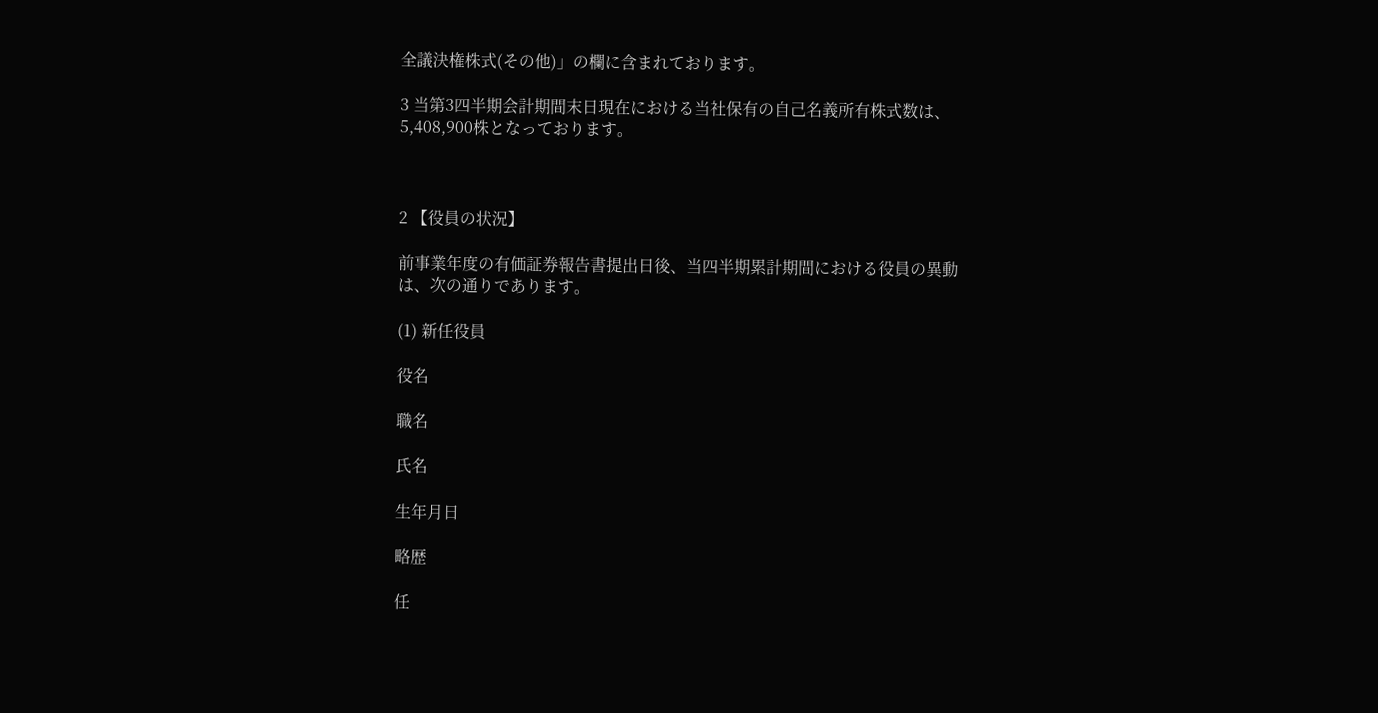全議決権株式(その他)」の欄に含まれております。

3 当第3四半期会計期間末日現在における当社保有の自己名義所有株式数は、5,408,900株となっております。



2 【役員の状況】

前事業年度の有価証券報告書提出日後、当四半期累計期間における役員の異動は、次の通りであります。

(1) 新任役員

役名

職名

氏名

生年月日

略歴

任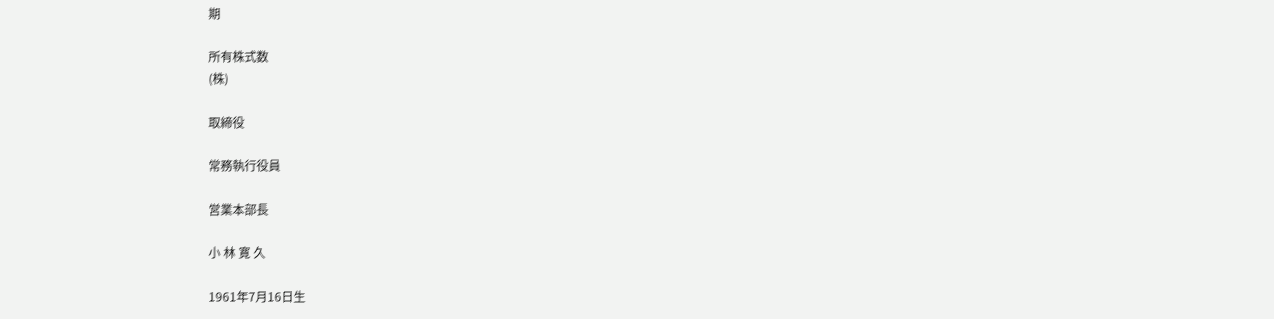期

所有株式数
(株)

取締役

常務執行役員

営業本部長

小 林 寛 久

1961年7月16日生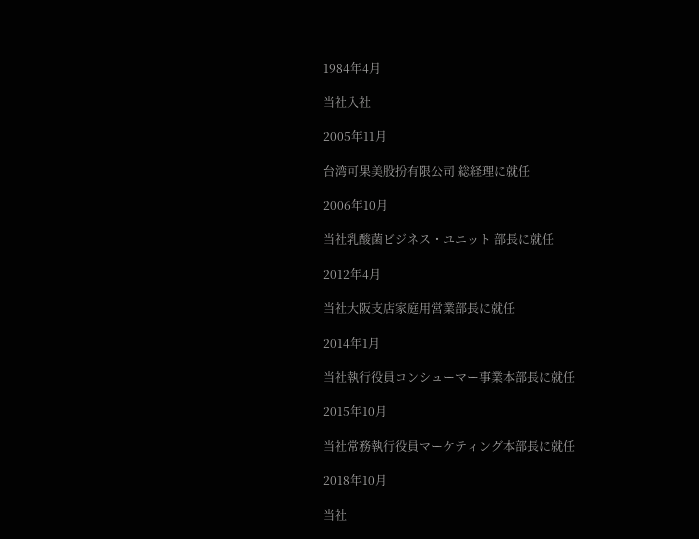1984年4月

当社入社

2005年11月

台湾可果美股扮有限公司 総経理に就任

2006年10月

当社乳酸菌ビジネス・ユニット 部長に就任

2012年4月

当社大阪支店家庭用営業部長に就任

2014年1月

当社執行役員コンシューマー事業本部長に就任

2015年10月

当社常務執行役員マーケティング本部長に就任

2018年10月

当社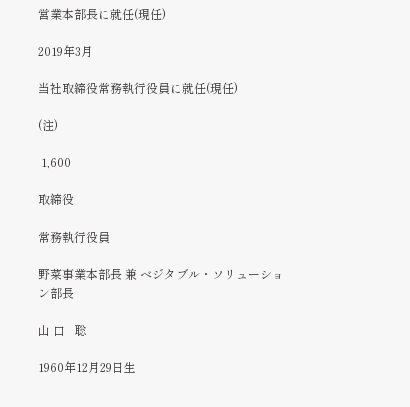営業本部長に就任(現任)

2019年3月

当社取締役常務執行役員に就任(現任)

(注)

 1,600

取締役

常務執行役員

野菜事業本部長 兼 ベジタブル・ソリューション部長

山 口   聡

1960年12月29日生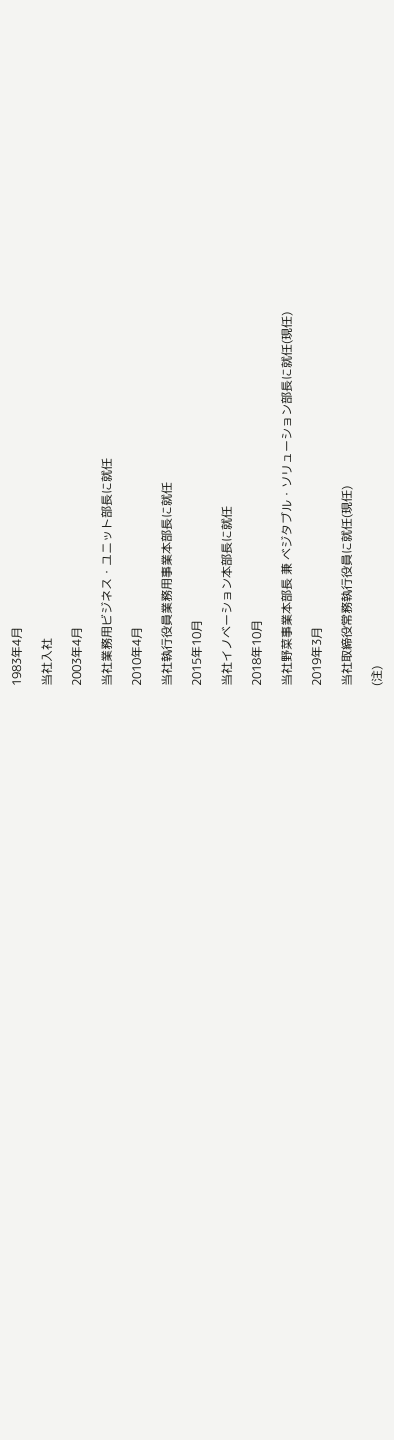1983年4月

当社入社

2003年4月

当社業務用ビジネス・ユニット部長に就任

2010年4月

当社執行役員業務用事業本部長に就任

2015年10月

当社イノベーション本部長に就任

2018年10月

当社野菜事業本部長 兼 ベジタブル・ソリューション部長に就任(現任)

2019年3月

当社取締役常務執行役員に就任(現任)

(注)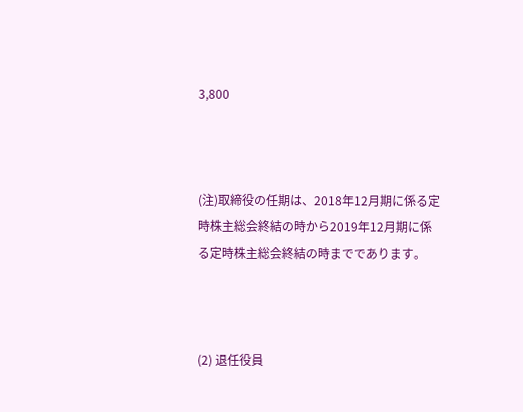3,800



(注)取締役の任期は、2018年12月期に係る定時株主総会終結の時から2019年12月期に係る定時株主総会終結の時までであります。



(2) 退任役員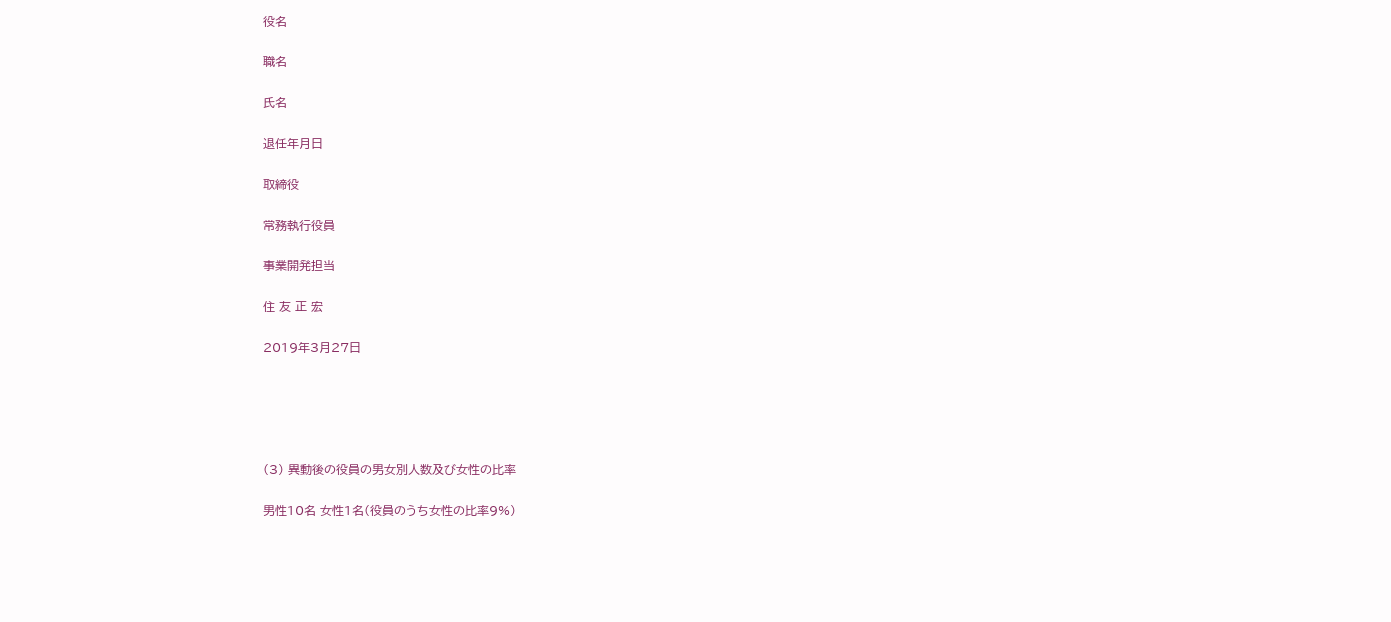役名

職名

氏名

退任年月日

取締役

常務執行役員

事業開発担当

住 友 正 宏

2019年3月27日





(3) 異動後の役員の男女別人数及び女性の比率

男性10名 女性1名(役員のうち女性の比率9%)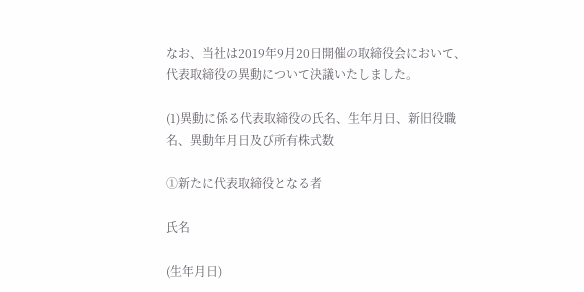なお、当社は2019年9月20日開催の取締役会において、代表取締役の異動について決議いたしました。

(1)異動に係る代表取締役の氏名、生年月日、新旧役職名、異動年月日及び所有株式数

①新たに代表取締役となる者

氏名

(生年月日)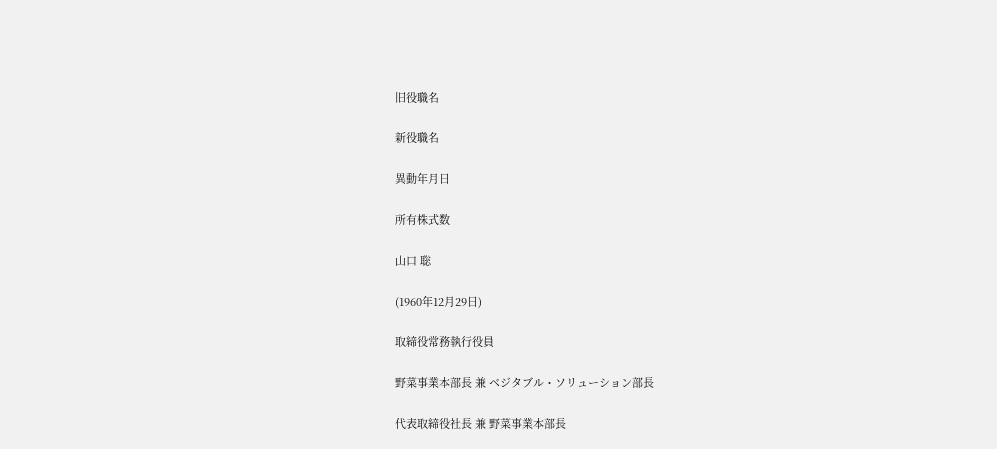旧役職名

新役職名

異動年月日

所有株式数

山口 聡

(1960年12月29日)

取締役常務執行役員

野菜事業本部長 兼 ベジタブル・ソリューション部長

代表取締役社長 兼 野菜事業本部長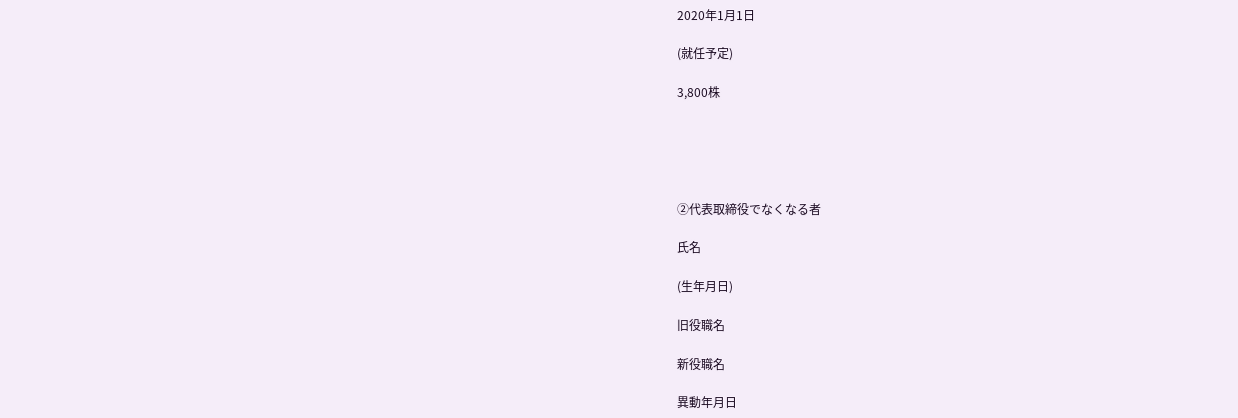2020年1月1日

(就任予定)

3,800株





②代表取締役でなくなる者

氏名

(生年月日)

旧役職名

新役職名

異動年月日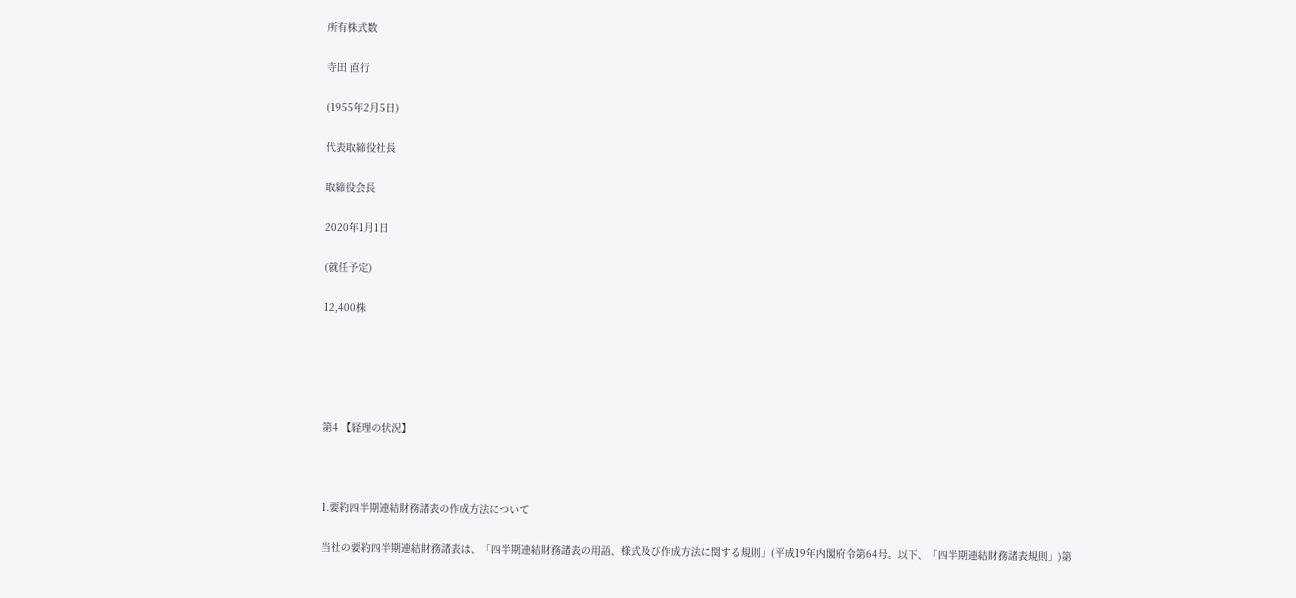所有株式数

寺田 直行

(1955年2月5日)

代表取締役社長

取締役会長

2020年1月1日

(就任予定)

12,400株





第4 【経理の状況】



1.要約四半期連結財務諸表の作成方法について

当社の要約四半期連結財務諸表は、「四半期連結財務諸表の用語、様式及び作成方法に関する規則」(平成19年内閣府令第64号。以下、「四半期連結財務諸表規則」)第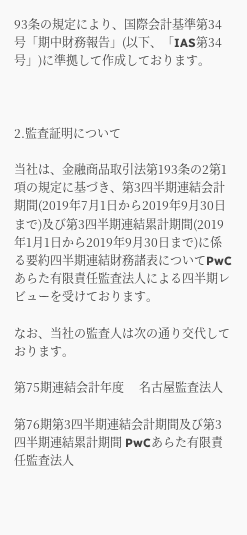93条の規定により、国際会計基準第34号「期中財務報告」(以下、「IAS第34号」)に準拠して作成しております。



2.監査証明について

当社は、金融商品取引法第193条の2第1項の規定に基づき、第3四半期連結会計期間(2019年7月1日から2019年9月30日まで)及び第3四半期連結累計期間(2019年1月1日から2019年9月30日まで)に係る要約四半期連結財務諸表についてPwCあらた有限責任監査法人による四半期レビューを受けております。

なお、当社の監査人は次の通り交代しております。

第75期連結会計年度     名古屋監査法人

第76期第3四半期連結会計期間及び第3四半期連結累計期間 PwCあらた有限責任監査法人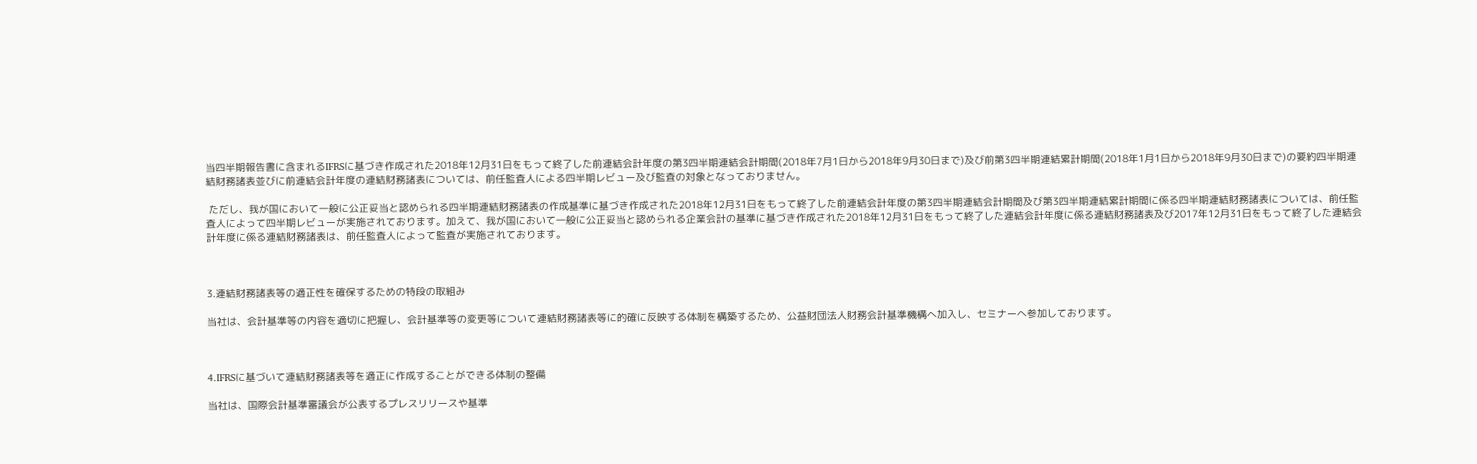当四半期報告書に含まれるIFRSに基づき作成された2018年12月31日をもって終了した前連結会計年度の第3四半期連結会計期間(2018年7月1日から2018年9月30日まで)及び前第3四半期連結累計期間(2018年1月1日から2018年9月30日まで)の要約四半期連結財務諸表並びに前連結会計年度の連結財務諸表については、前任監査人による四半期レビュー及び監査の対象となっておりません。

 ただし、我が国において一般に公正妥当と認められる四半期連結財務諸表の作成基準に基づき作成された2018年12月31日をもって終了した前連結会計年度の第3四半期連結会計期間及び第3四半期連結累計期間に係る四半期連結財務諸表については、前任監査人によって四半期レビューが実施されております。加えて、我が国において一般に公正妥当と認められる企業会計の基準に基づき作成された2018年12月31日をもって終了した連結会計年度に係る連結財務諸表及び2017年12月31日をもって終了した連結会計年度に係る連結財務諸表は、前任監査人によって監査が実施されております。



3.連結財務諸表等の適正性を確保するための特段の取組み

当社は、会計基準等の内容を適切に把握し、会計基準等の変更等について連結財務諸表等に的確に反映する体制を構築するため、公益財団法人財務会計基準機構へ加入し、セミナーへ参加しております。



4.IFRSに基づいて連結財務諸表等を適正に作成することができる体制の整備

当社は、国際会計基準審議会が公表するプレスリリースや基準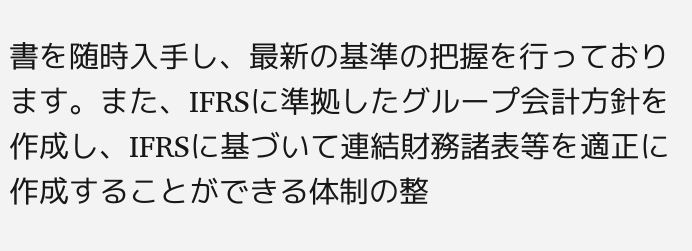書を随時入手し、最新の基準の把握を行っております。また、IFRSに準拠したグループ会計方針を作成し、IFRSに基づいて連結財務諸表等を適正に作成することができる体制の整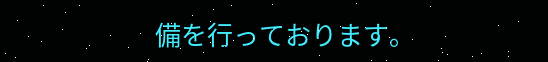備を行っております。